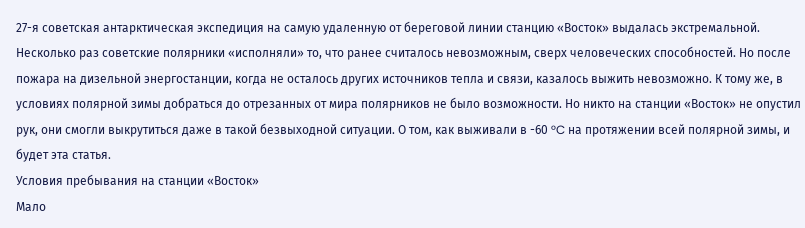27-я советская антарктическая экспедиция на самую удаленную от береговой линии станцию «Восток» выдалась экстремальной. Несколько раз советские полярники «исполняли» то, что ранее считалось невозможным, сверх человеческих способностей. Но после пожара на дизельной энергостанции, когда не осталось других источников тепла и связи, казалось выжить невозможно. К тому же, в условиях полярной зимы добраться до отрезанных от мира полярников не было возможности. Но никто на станции «Восток» не опустил рук, они смогли выкрутиться даже в такой безвыходной ситуации. О том, как выживали в -60 °C на протяжении всей полярной зимы, и будет эта статья.
Условия пребывания на станции «Восток»
Мало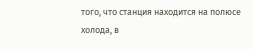того, что станция находится на полюсе холода, в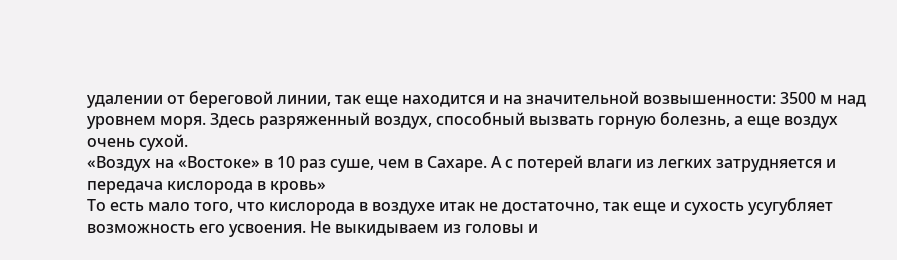удалении от береговой линии, так еще находится и на значительной возвышенности: 3500 м над уровнем моря. Здесь разряженный воздух, способный вызвать горную болезнь, а еще воздух очень сухой.
«Воздух на «Востоке» в 10 раз суше, чем в Сахаре. А с потерей влаги из легких затрудняется и передача кислорода в кровь»
То есть мало того, что кислорода в воздухе итак не достаточно, так еще и сухость усугубляет возможность его усвоения. Не выкидываем из головы и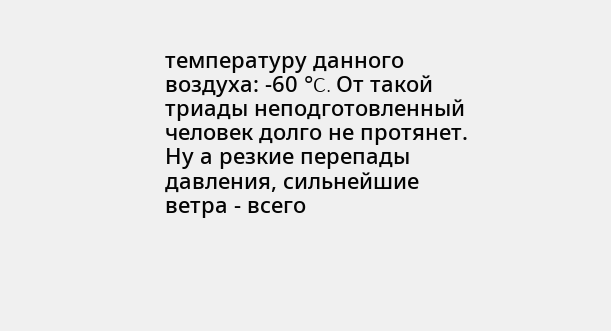температуру данного воздуха: -60 °C. От такой триады неподготовленный человек долго не протянет. Ну а резкие перепады давления, сильнейшие ветра - всего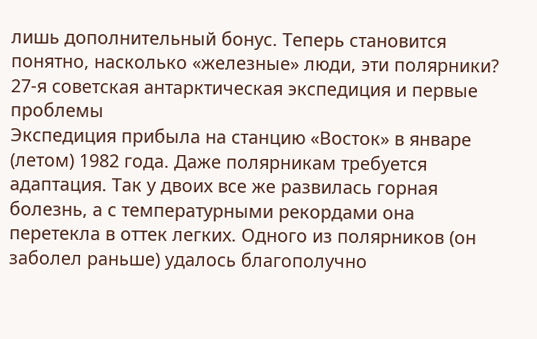лишь дополнительный бонус. Теперь становится понятно, насколько «железные» люди, эти полярники?
27-я советская антарктическая экспедиция и первые проблемы
Экспедиция прибыла на станцию «Восток» в январе (летом) 1982 года. Даже полярникам требуется адаптация. Так у двоих все же развилась горная болезнь, а с температурными рекордами она перетекла в оттек легких. Одного из полярников (он заболел раньше) удалось благополучно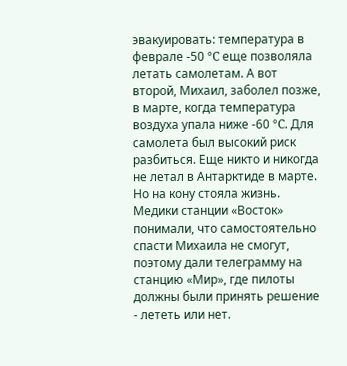эвакуировать: температура в феврале -50 °C еще позволяла летать самолетам. А вот второй, Михаил, заболел позже, в марте, когда температура воздуха упала ниже -60 °C. Для самолета был высокий риск разбиться. Еще никто и никогда не летал в Антарктиде в марте. Но на кону стояла жизнь. Медики станции «Восток» понимали, что самостоятельно спасти Михаила не смогут, поэтому дали телеграмму на станцию «Мир», где пилоты должны были принять решение - лететь или нет.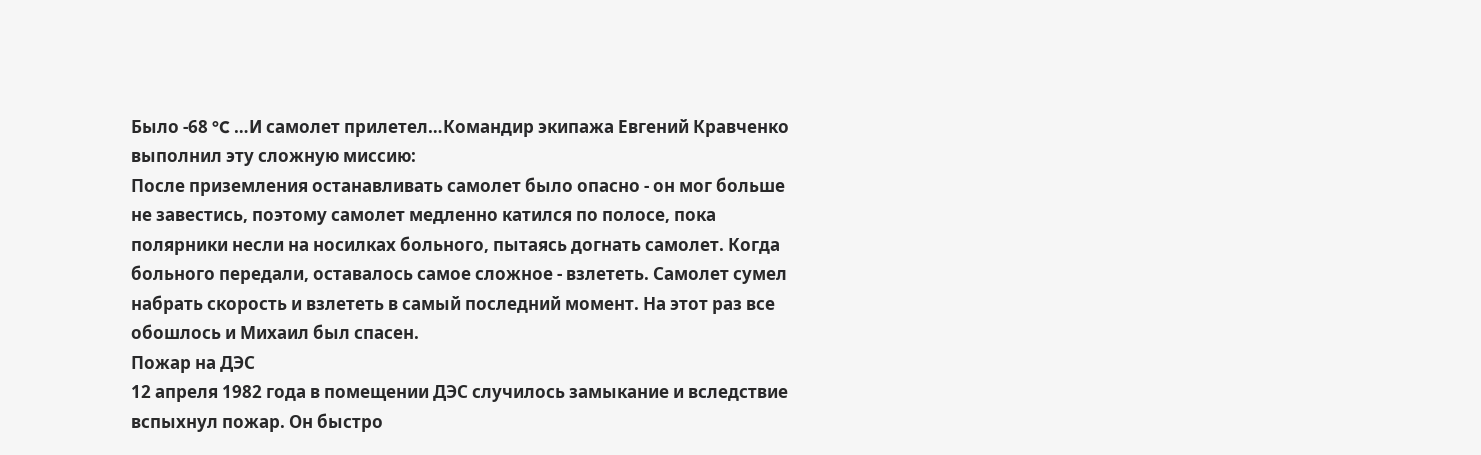Было -68 °C …И самолет прилетел…Командир экипажа Евгений Кравченко выполнил эту сложную миссию:
После приземления останавливать самолет было опасно - он мог больше не завестись, поэтому самолет медленно катился по полосе, пока полярники несли на носилках больного, пытаясь догнать самолет. Когда больного передали, оставалось самое сложное - взлететь. Самолет сумел набрать скорость и взлететь в самый последний момент. На этот раз все обошлось и Михаил был спасен.
Пожар на ДЭС
12 апреля 1982 года в помещении ДЭС случилось замыкание и вследствие вспыхнул пожар. Он быстро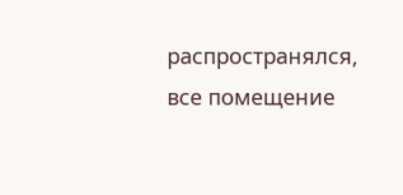распространялся, все помещение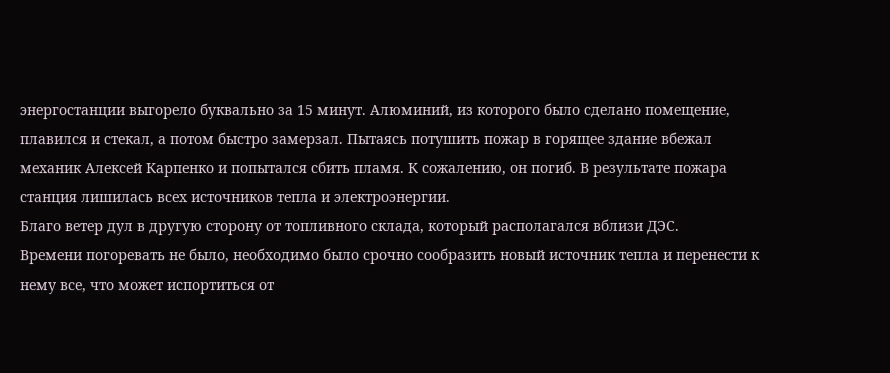энергостанции выгорело буквально за 15 минут. Алюминий, из которого было сделано помещение, плавился и стекал, а потом быстро замерзал. Пытаясь потушить пожар в горящее здание вбежал механик Алексей Карпенко и попытался сбить пламя. К сожалению, он погиб. В результате пожара станция лишилась всех источников тепла и электроэнергии.
Благо ветер дул в другую сторону от топливного склада, который располагался вблизи ДЭС.
Времени погоревать не было, необходимо было срочно сообразить новый источник тепла и перенести к нему все, что может испортиться от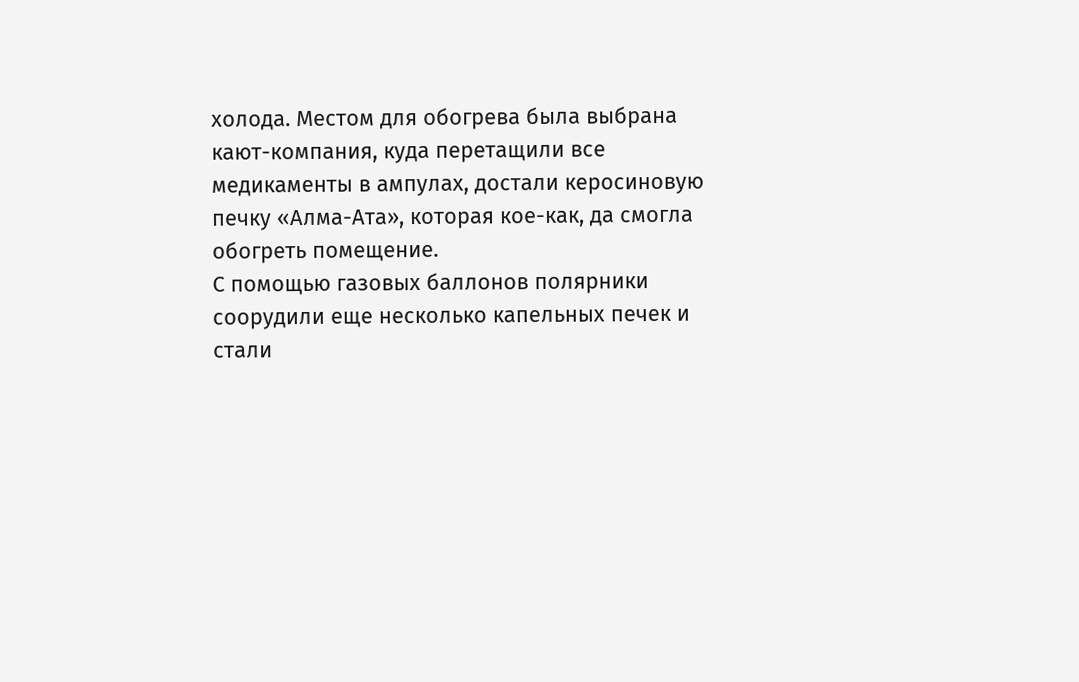холода. Местом для обогрева была выбрана кают-компания, куда перетащили все медикаменты в ампулах, достали керосиновую печку «Алма-Ата», которая кое-как, да смогла обогреть помещение.
С помощью газовых баллонов полярники соорудили еще несколько капельных печек и стали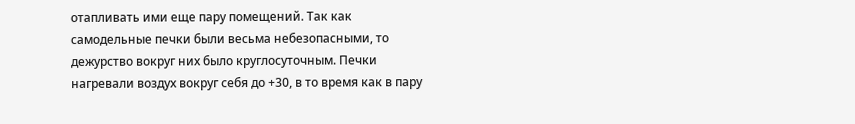отапливать ими еще пару помещений. Так как самодельные печки были весьма небезопасными, то дежурство вокруг них было круглосуточным. Печки нагревали воздух вокруг себя до +30, в то время как в пару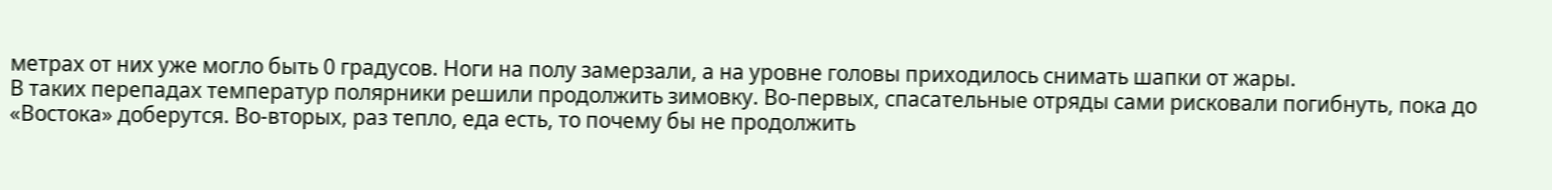метрах от них уже могло быть 0 градусов. Ноги на полу замерзали, а на уровне головы приходилось снимать шапки от жары.
В таких перепадах температур полярники решили продолжить зимовку. Во-первых, спасательные отряды сами рисковали погибнуть, пока до «Востока» доберутся. Во-вторых, раз тепло, еда есть, то почему бы не продолжить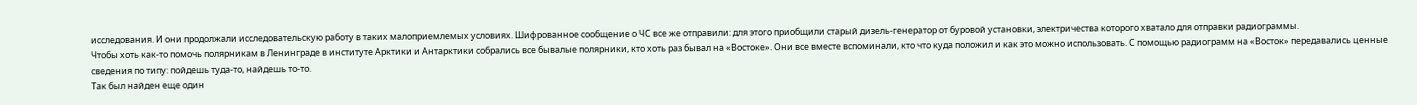исследования. И они продолжали исследовательскую работу в таких малоприемлемых условиях. Шифрованное сообщение о ЧС все же отправили: для этого приобщили старый дизель-генератор от буровой установки, электричества которого хватало для отправки радиограммы.
Чтобы хоть как-то помочь полярникам в Ленинграде в институте Арктики и Антарктики собрались все бывалые полярники, кто хоть раз бывал на «Востоке». Они все вместе вспоминали, кто что куда положил и как это можно использовать. С помощью радиограмм на «Восток» передавались ценные сведения по типу: пойдешь туда-то, найдешь то-то.
Так был найден еще один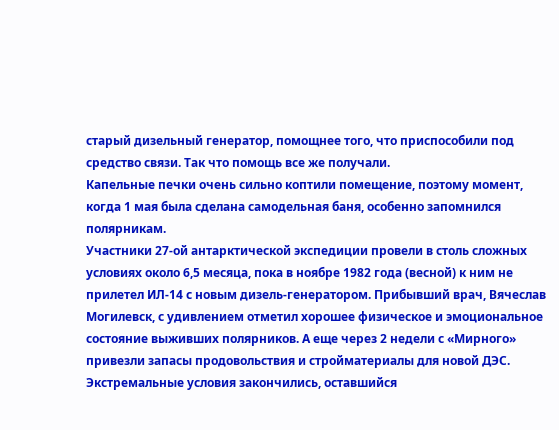старый дизельный генератор, помощнее того, что приспособили под средство связи. Так что помощь все же получали.
Капельные печки очень сильно коптили помещение, поэтому момент, когда 1 мая была сделана самодельная баня, особенно запомнился полярникам.
Участники 27-ой антарктической экспедиции провели в столь сложных условиях около 6,5 месяца, пока в ноябре 1982 года (весной) к ним не прилетел ИЛ-14 с новым дизель-генератором. Прибывший врач, Вячеслав Могилевск, с удивлением отметил хорошее физическое и эмоциональное состояние выживших полярников. А еще через 2 недели с «Мирного» привезли запасы продовольствия и стройматериалы для новой ДЭС. Экстремальные условия закончились, оставшийся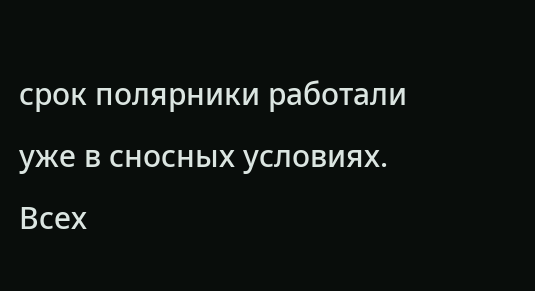срок полярники работали уже в сносных условиях. Всех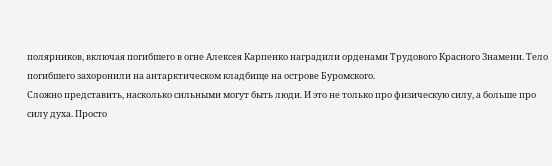полярников, включая погибшего в огне Алексея Карпенко наградили орденами Трудового Красного Знамени. Тело погибшего захоронили на антарктическом кладбище на острове Буромского.
Сложно представить, насколько сильными могут быть люди. И это не только про физическую силу, а больше про силу духа. Просто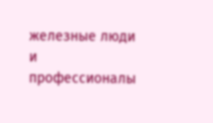железные люди и профессионалы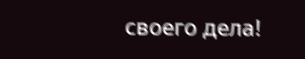своего дела!